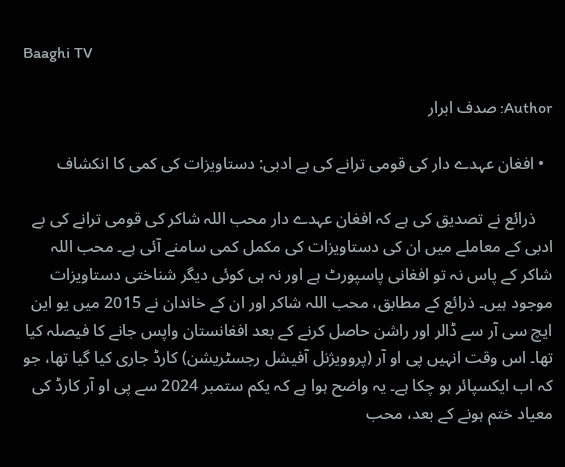Baaghi TV

Author: صدف ابرار

  • افغان عہدے دار کی قومی ترانے کی بے ادبی: دستاویزات کی کمی کا انکشاف

    ذرائع نے تصدیق کی ہے کہ افغان عہدے دار محب اللہ شاکر کی قومی ترانے کی بے ادبی کے معاملے میں ان کی دستاویزات کی مکمل کمی سامنے آئی ہے۔ محب اللہ شاکر کے پاس نہ تو افغانی پاسپورٹ ہے اور نہ ہی کوئی دیگر شناختی دستاویزات موجود ہیں۔ ذرائع کے مطابق، محب اللہ شاکر اور ان کے خاندان نے 2015 میں یو این ایچ سی آر سے ڈالر اور راشن حاصل کرنے کے بعد افغانستان واپس جانے کا فیصلہ کیا تھا۔ اس وقت انہیں پی او آر (پروویژنل آفیشل رجسٹریشن) کارڈ جاری کیا گیا تھا، جو کہ اب ایکسپائر ہو چکا ہے۔ یہ واضح ہوا ہے کہ یکم ستمبر 2024 سے پی او آر کارڈ کی معیاد ختم ہونے کے بعد، محب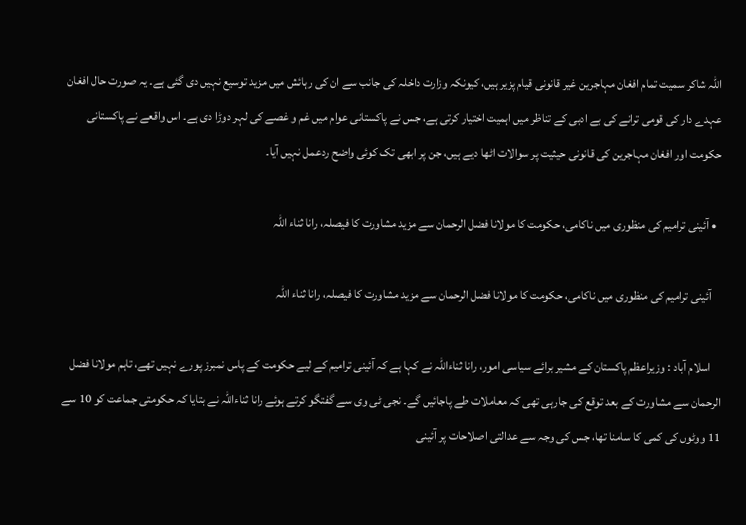اللہ شاکر سمیت تمام افغان مہاجرین غیر قانونی قیام پزیر ہیں، کیونکہ وزارت داخلہ کی جانب سے ان کی رہائش میں مزید توسیع نہیں دی گئی ہے۔ یہ صورت حال افغان عہدے دار کی قومی ترانے کی بے ادبی کے تناظر میں اہمیت اختیار کرتی ہے، جس نے پاکستانی عوام میں غم و غصے کی لہر دوڑا دی ہے۔ اس واقعے نے پاکستانی حکومت اور افغان مہاجرین کی قانونی حیثیت پر سوالات اٹھا دیے ہیں، جن پر ابھی تک کوئی واضح ردعمل نہیں آیا۔

  • آئینی ترامیم کی منظوری میں ناکامی، حکومت کا مولانا فضل الرحمان سے مزید مشاورت کا فیصلہ، رانا ثناء اللہ

    آئینی ترامیم کی منظوری میں ناکامی، حکومت کا مولانا فضل الرحمان سے مزید مشاورت کا فیصلہ، رانا ثناء اللہ

    اسلام آباد : وزیراعظم پاکستان کے مشیر برائے سیاسی امور، رانا ثناءاللہ نے کہا ہے کہ آئینی ترامیم کے لیے حکومت کے پاس نمبرز پورے نہیں تھے، تاہم مولانا فضل الرحمان سے مشاورت کے بعد توقع کی جارہی تھی کہ معاملات طے پاجائیں گے۔ نجی ٹی وی سے گفتگو کرتے ہوئے رانا ثناءاللہ نے بتایا کہ حکومتی جماعت کو 10 سے 11 ووٹوں کی کمی کا سامنا تھا، جس کی وجہ سے عدالتی اصلاحات پر آئینی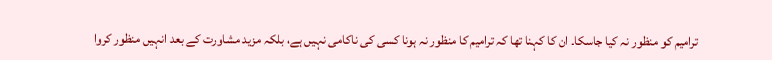ترامیم کو منظور نہ کیا جاسکا۔ ان کا کہنا تھا کہ ترامیم کا منظور نہ ہونا کسی کی ناکامی نہیں ہے، بلکہ مزید مشاورت کے بعد انہیں منظور کروا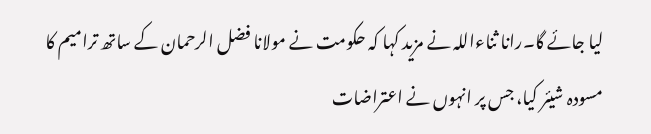لیا جائے گا۔رانا ثناءاللہ نے مزید کہا کہ حکومت نے مولانا فضل الرحمان کے ساتھ ترامیم کا مسودہ شیئر کیا، جس پر انہوں نے اعتراضات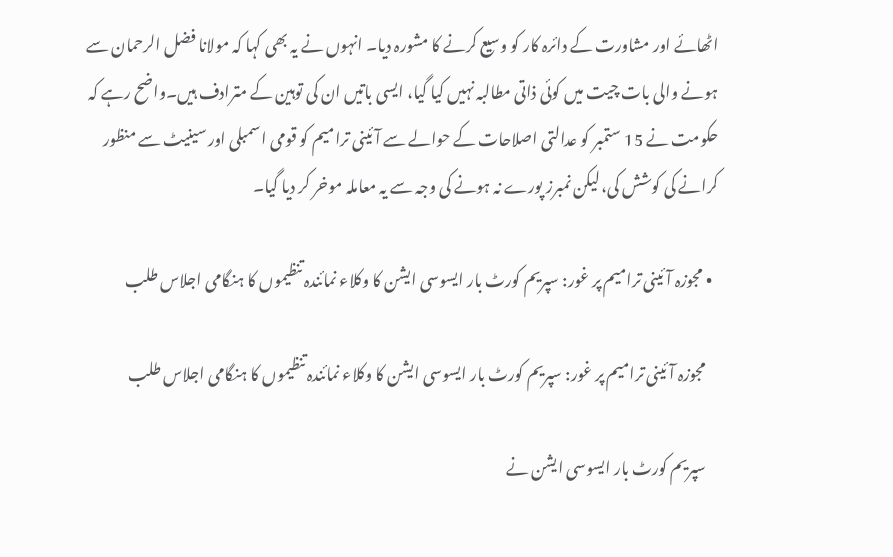اٹھائے اور مشاورت کے دائرہ کار کو وسیع کرنے کا مشورہ دیا۔ انہوں نے یہ بھی کہا کہ مولانا فضل الرحمان سے ہونے والی بات چیت میں کوئی ذاتی مطالبہ نہیں کیا گیا، ایسی باتیں ان کی توہین کے مترادف ہیں۔واضح رہے کہ حکومت نے 15 ستمبر کو عدالتی اصلاحات کے حوالے سے آئینی ترامیم کو قومی اسمبلی اور سینیٹ سے منظور کرانے کی کوشش کی، لیکن نمبرز پورے نہ ہونے کی وجہ سے یہ معاملہ موخر کر دیا گیا۔

  • مجوزہ آئینی ترامیم پر غور: سپریم کورٹ بار ایسوسی ایشن کا وکلاء نمائندہ تنظیموں کا ہنگامی اجلاس طلب

    مجوزہ آئینی ترامیم پر غور: سپریم کورٹ بار ایسوسی ایشن کا وکلاء نمائندہ تنظیموں کا ہنگامی اجلاس طلب

    سپریم کورٹ بار ایسوسی ایشن نے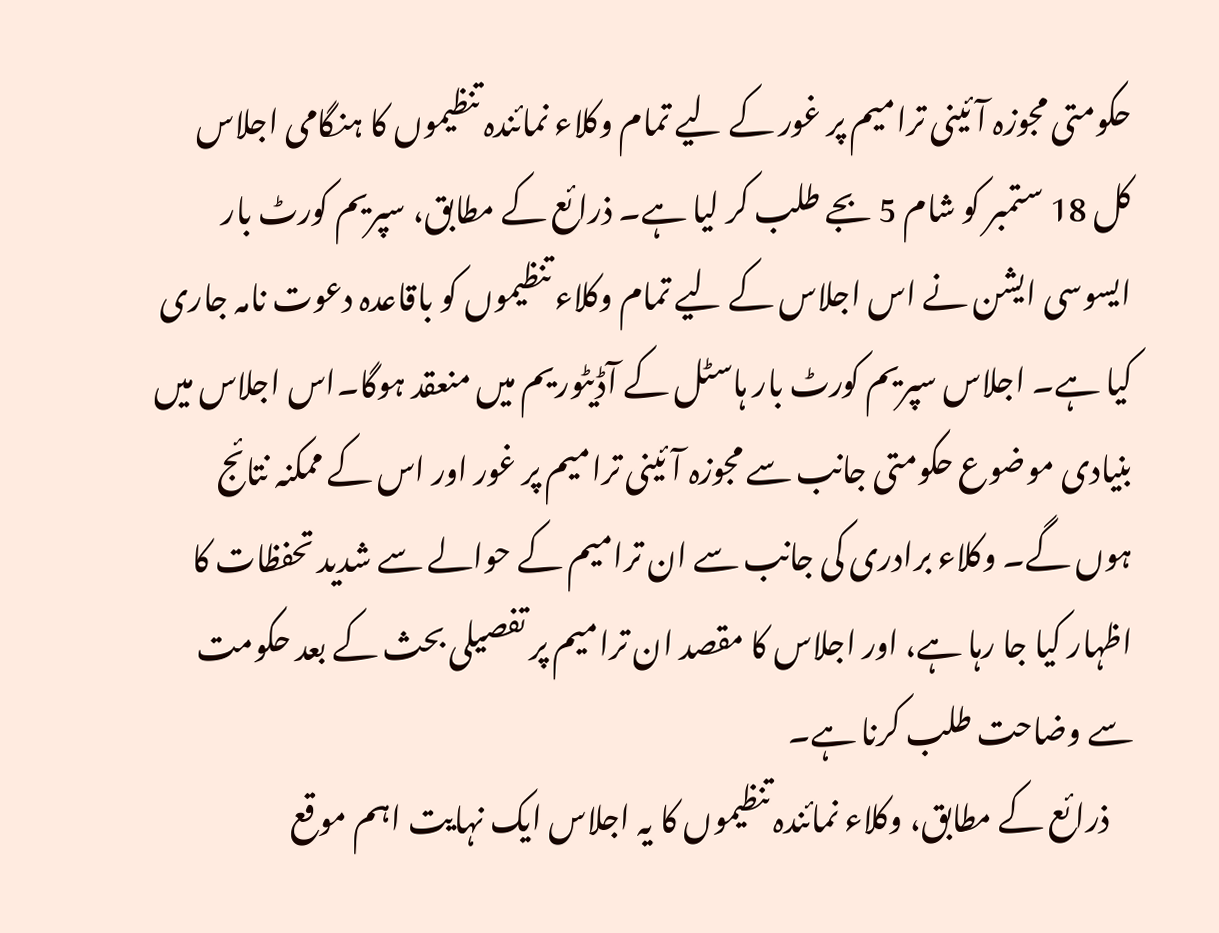حکومتی مجوزہ آئینی ترامیم پر غور کے لیے تمام وکلاء نمائندہ تنظیموں کا ہنگامی اجلاس کل 18 ستمبر کو شام 5 بجے طلب کر لیا ہے۔ ذرائع کے مطابق، سپریم کورٹ بار ایسوسی ایشن نے اس اجلاس کے لیے تمام وکلاء تنظیموں کو باقاعدہ دعوت نامہ جاری کیا ہے۔ اجلاس سپریم کورٹ بار ہاسٹل کے آڈیٹوریم میں منعقد ہوگا۔اس اجلاس میں بنیادی موضوع حکومتی جانب سے مجوزہ آئینی ترامیم پر غور اور اس کے ممکنہ نتائج ہوں گے۔ وکلاء برادری کی جانب سے ان ترامیم کے حوالے سے شدید تحفظات کا اظہار کیا جا رہا ہے، اور اجلاس کا مقصد ان ترامیم پر تفصیلی بحث کے بعد حکومت سے وضاحت طلب کرنا ہے۔
    ذرائع کے مطابق، وکلاء نمائندہ تنظیموں کا یہ اجلاس ایک نہایت اہم موقع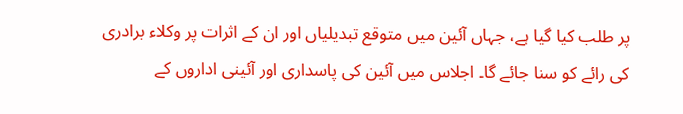پر طلب کیا گیا ہے، جہاں آئین میں متوقع تبدیلیاں اور ان کے اثرات پر وکلاء برادری کی رائے کو سنا جائے گا۔ اجلاس میں آئین کی پاسداری اور آئینی اداروں کے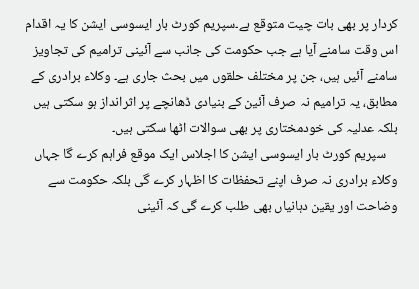کردار پر بھی بات چیت متوقع ہے۔سپریم کورٹ بار ایسوسی ایشن کا یہ اقدام اس وقت سامنے آیا ہے جب حکومت کی جانب سے آئینی ترامیم کی تجاویز سامنے آئیں ہیں، جن پر مختلف حلقوں میں بحث جاری ہے۔ وکلاء برادری کے مطابق، یہ ترامیم نہ صرف آئین کے بنیادی ڈھانچے پر اثرانداز ہو سکتی ہیں بلکہ عدلیہ کی خودمختاری پر بھی سوالات اٹھا سکتی ہیں۔
    سپریم کورٹ بار ایسوسی ایشن کا اجلاس ایک موقع فراہم کرے گا جہاں وکلاء برادری نہ صرف اپنے تحفظات کا اظہار کرے گی بلکہ حکومت سے وضاحت اور یقین دہانیاں بھی طلب کرے گی کہ آئینی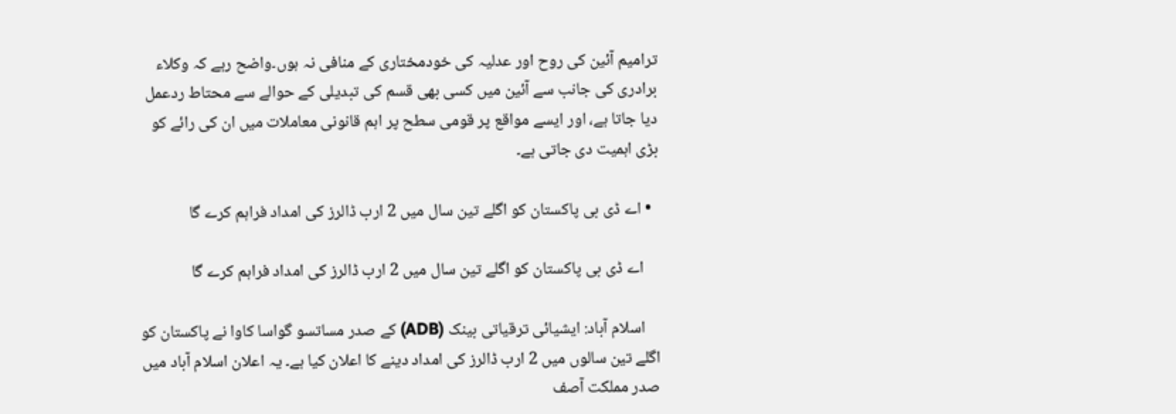ترامیم آئین کی روح اور عدلیہ کی خودمختاری کے منافی نہ ہوں۔واضح رہے کہ وکلاء برادری کی جانب سے آئین میں کسی بھی قسم کی تبدیلی کے حوالے سے محتاط ردعمل دیا جاتا ہے، اور ایسے مواقع پر قومی سطح پر اہم قانونی معاملات میں ان کی رائے کو بڑی اہمیت دی جاتی ہے۔

  • اے ڈی بی پاکستان کو اگلے تین سال میں 2 ارب ڈالرز کی امداد فراہم کرے گا

    اے ڈی بی پاکستان کو اگلے تین سال میں 2 ارب ڈالرز کی امداد فراہم کرے گا

    اسلام آباد: ایشیائی ترقیاتی بینک (ADB) کے صدر مساتسو گواسا کاوا نے پاکستان کو اگلے تین سالوں میں 2 ارب ڈالرز کی امداد دینے کا اعلان کیا ہے۔ یہ اعلان اسلام آباد میں صدر مملکت آصف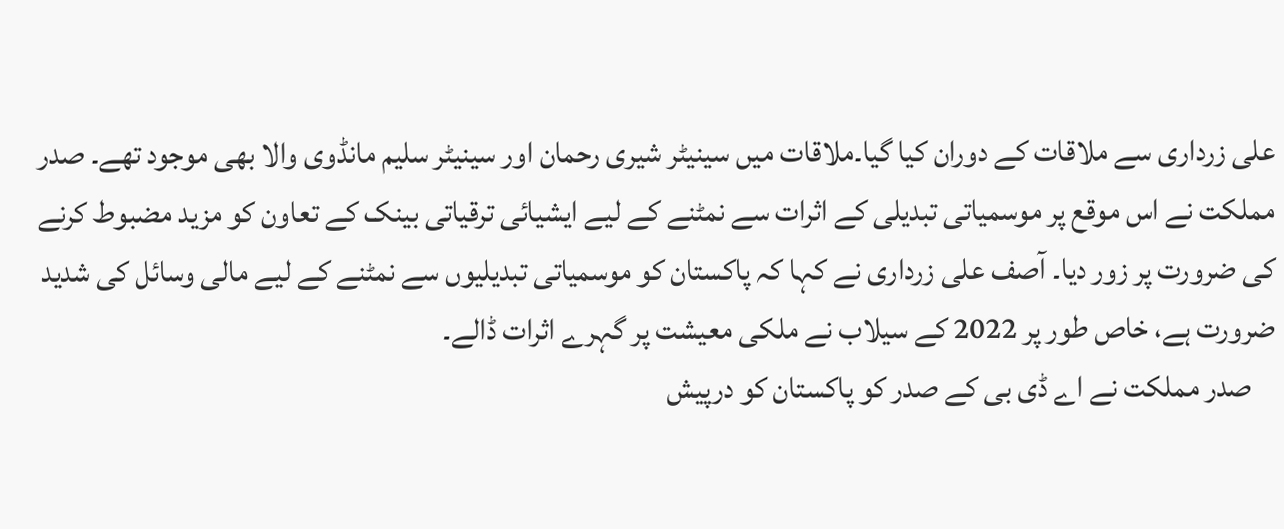علی زرداری سے ملاقات کے دوران کیا گیا۔ملاقات میں سینیٹر شیری رحمان اور سینیٹر سلیم مانڈوی والا بھی موجود تھے۔ صدر مملکت نے اس موقع پر موسمیاتی تبدیلی کے اثرات سے نمٹنے کے لیے ایشیائی ترقیاتی بینک کے تعاون کو مزید مضبوط کرنے کی ضرورت پر زور دیا۔ آصف علی زرداری نے کہا کہ پاکستان کو موسمیاتی تبدیلیوں سے نمٹنے کے لیے مالی وسائل کی شدید ضرورت ہے، خاص طور پر 2022 کے سیلاب نے ملکی معیشت پر گہرے اثرات ڈالے۔
    صدر مملکت نے اے ڈی بی کے صدر کو پاکستان کو درپیش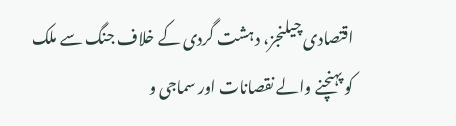اقتصادی چیلنجز، دہشت گردی کے خلاف جنگ سے ملک کو پہنچنے والے نقصانات اور سماجی و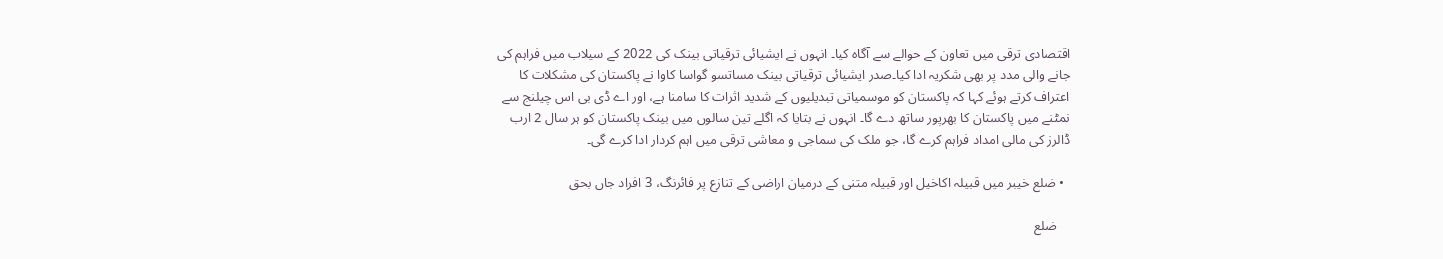اقتصادی ترقی میں تعاون کے حوالے سے آگاہ کیا۔ انہوں نے ایشیائی ترقیاتی بینک کی 2022 کے سیلاب میں فراہم کی جانے والی مدد پر بھی شکریہ ادا کیا۔صدر ایشیائی ترقیاتی بینک مساتسو گواسا کاوا نے پاکستان کی مشکلات کا اعتراف کرتے ہوئے کہا کہ پاکستان کو موسمیاتی تبدیلیوں کے شدید اثرات کا سامنا ہے، اور اے ڈی بی اس چیلنج سے نمٹنے میں پاکستان کا بھرپور ساتھ دے گا۔ انہوں نے بتایا کہ اگلے تین سالوں میں بینک پاکستان کو ہر سال 2 ارب ڈالرز کی مالی امداد فراہم کرے گا، جو ملک کی سماجی و معاشی ترقی میں اہم کردار ادا کرے گی۔

  • ضلع خیبر میں قبیلہ اکاخیل اور قبیلہ متنی کے درمیان اراضی کے تنازع پر فائرنگ، 3 افراد جاں بحق

    ضلع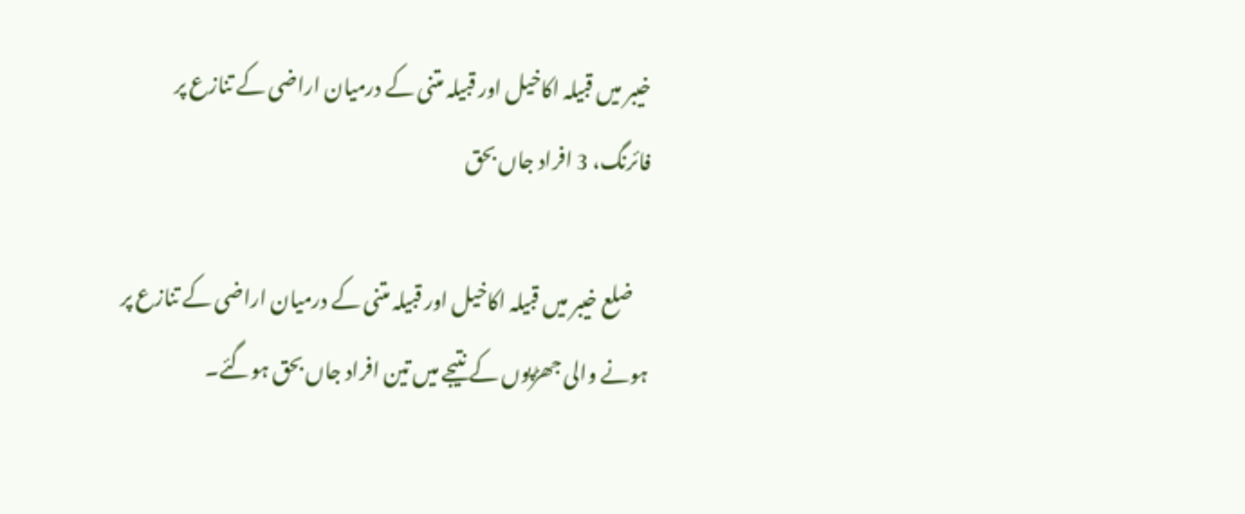خیبر میں قبیلہ اکاخیل اور قبیلہ متنی کے درمیان اراضی کے تنازع پر فائرنگ، 3 افراد جاں بحق

    ضلع خیبر میں قبیلہ اکاخیل اور قبیلہ متنی کے درمیان اراضی کے تنازع پر ہونے والی جھڑپوں کے نتیجے میں تین افراد جاں بحق ہوگئے۔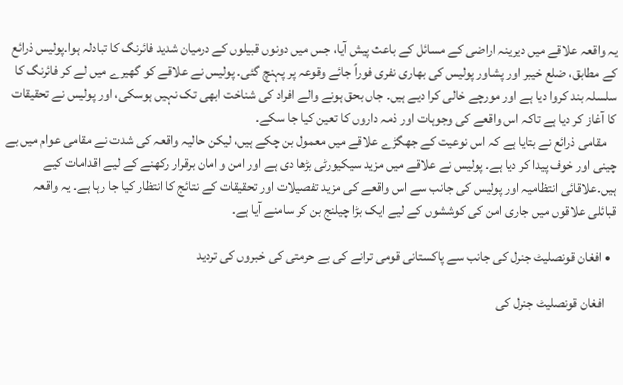یہ واقعہ علاقے میں دیرینہ اراضی کے مسائل کے باعث پیش آیا، جس میں دونوں قبیلوں کے درمیان شدید فائرنگ کا تبادلہ ہوا۔پولیس ذرائع کے مطابق، ضلع خیبر اور پشاور پولیس کی بھاری نفری فوراً جائے وقوعہ پر پہنچ گئی۔ پولیس نے علاقے کو گھیرے میں لے کر فائرنگ کا سلسلہ بند کروا دیا ہے اور مورچے خالی کرا دیے ہیں۔ جاں بحق ہونے والے افراد کی شناخت ابھی تک نہیں ہوسکی، اور پولیس نے تحقیقات کا آغاز کر دیا ہے تاکہ اس واقعے کی وجوہات اور ذمہ داروں کا تعین کیا جا سکے۔
    مقامی ذرائع نے بتایا ہے کہ اس نوعیت کے جھگڑے علاقے میں معمول بن چکے ہیں، لیکن حالیہ واقعہ کی شدت نے مقامی عوام میں بے چینی اور خوف پیدا کر دیا ہے۔ پولیس نے علاقے میں مزید سیکیورٹی بڑھا دی ہے اور امن و امان برقرار رکھنے کے لیے اقدامات کیے ہیں۔علاقائی انتظامیہ اور پولیس کی جانب سے اس واقعے کی مزید تفصیلات اور تحقیقات کے نتائج کا انتظار کیا جا رہا ہے۔ یہ واقعہ قبائلی علاقوں میں جاری امن کی کوششوں کے لیے ایک بڑا چیلنج بن کر سامنے آیا ہے۔

  • افغان قونصلیٹ جنرل کی جانب سے پاکستانی قومی ترانے کی بے حرمتی کی خبروں کی تردید

    افغان قونصلیٹ جنرل کی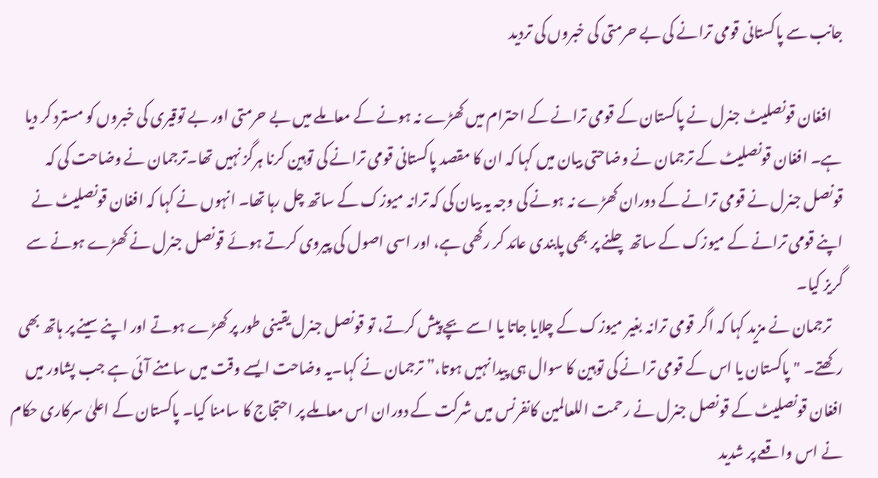جانب سے پاکستانی قومی ترانے کی بے حرمتی کی خبروں کی تردید

    افغان قونصلیٹ جنرل نے پاکستان کے قومی ترانے کے احترام میں کھڑے نہ ہونے کے معاملے میں بے حرمتی اور بے توقیری کی خبروں کو مسترد کر دیا ہے۔ افغان قونصلیٹ کے ترجمان نے وضاحتی بیان میں کہا کہ ان کا مقصد پاکستانی قومی ترانے کی توہین کرنا ہرگز نہیں تھا۔ترجمان نے وضاحت کی کہ قونصل جنرل نے قومی ترانے کے دوران کھڑے نہ ہونے کی وجہ یہ بیان کی کہ ترانہ میوزک کے ساتھ چل رہا تھا۔ انہوں نے کہا کہ افغان قونصلیٹ نے اپنے قومی ترانے کے میوزک کے ساتھ چلنے پر بھی پابندی عائد کر رکھی ہے، اور اسی اصول کی پیروی کرتے ہوئے قونصل جنرل نے کھڑے ہونے سے گریز کیا۔
    ترجمان نے مزید کہا کہ اگر قومی ترانہ بغیر میوزک کے چلایا جاتا یا اسے بچے پیش کرتے، تو قونصل جنرل یقینی طور پر کھڑے ہوتے اور اپنے سینے پر ہاتھ بھی رکھتے۔ "پاکستان یا اس کے قومی ترانے کی توہین کا سوال ہی پیدا نہیں ہوتا،” ترجمان نے کہا۔یہ وضاحت ایسے وقت میں سامنے آئی ہے جب پشاور میں افغان قونصلیٹ کے قونصل جنرل نے رحمت اللعالمین کانفرنس میں شرکت کے دوران اس معاملے پر احتجاج کا سامنا کیا۔ پاکستان کے اعلیٰ سرکاری حکام نے اس واقعے پر شدید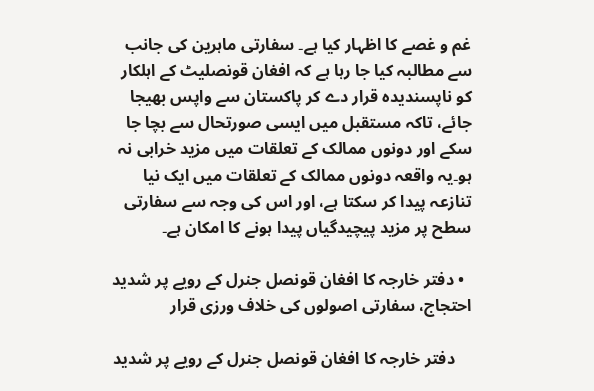غم و غصے کا اظہار کیا ہے۔ سفارتی ماہرین کی جانب سے مطالبہ کیا جا رہا ہے کہ افغان قونصلیٹ کے اہلکار کو ناپسندیدہ قرار دے کر پاکستان سے واپس بھیجا جائے، تاکہ مستقبل میں ایسی صورتحال سے بچا جا سکے اور دونوں ممالک کے تعلقات میں مزید خرابی نہ ہو۔یہ واقعہ دونوں ممالک کے تعلقات میں ایک نیا تنازعہ پیدا کر سکتا ہے، اور اس کی وجہ سے سفارتی سطح پر مزید پیچیدگیاں پیدا ہونے کا امکان ہے۔

  • دفتر خارجہ کا افغان قونصل جنرل کے رویے پر شدید احتجاج، سفارتی اصولوں کی خلاف ورزی قرار

    دفتر خارجہ کا افغان قونصل جنرل کے رویے پر شدید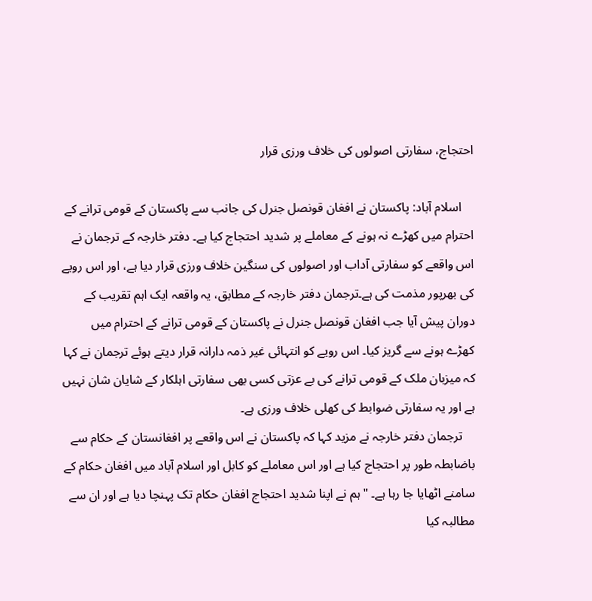احتجاج، سفارتی اصولوں کی خلاف ورزی قرار

    اسلام آباد: پاکستان نے افغان قونصل جنرل کی جانب سے پاکستان کے قومی ترانے کے احترام میں کھڑے نہ ہونے کے معاملے پر شدید احتجاج کیا ہے۔ دفتر خارجہ کے ترجمان نے اس واقعے کو سفارتی آداب اور اصولوں کی سنگین خلاف ورزی قرار دیا ہے، اور اس رویے کی بھرپور مذمت کی ہے۔ترجمان دفتر خارجہ کے مطابق، یہ واقعہ ایک اہم تقریب کے دوران پیش آیا جب افغان قونصل جنرل نے پاکستان کے قومی ترانے کے احترام میں کھڑے ہونے سے گریز کیا۔ اس رویے کو انتہائی غیر ذمہ دارانہ قرار دیتے ہوئے ترجمان نے کہا کہ میزبان ملک کے قومی ترانے کی بے عزتی کسی بھی سفارتی اہلکار کے شایان شان نہیں ہے اور یہ سفارتی ضوابط کی کھلی خلاف ورزی ہے۔
    ترجمان دفتر خارجہ نے مزید کہا کہ پاکستان نے اس واقعے پر افغانستان کے حکام سے باضابطہ طور پر احتجاج کیا ہے اور اس معاملے کو کابل اور اسلام آباد میں افغان حکام کے سامنے اٹھایا جا رہا ہے۔ "ہم نے اپنا شدید احتجاج افغان حکام تک پہنچا دیا ہے اور ان سے مطالبہ کیا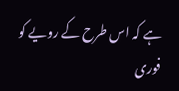ہے کہ اس طرح کے رویے کو فوری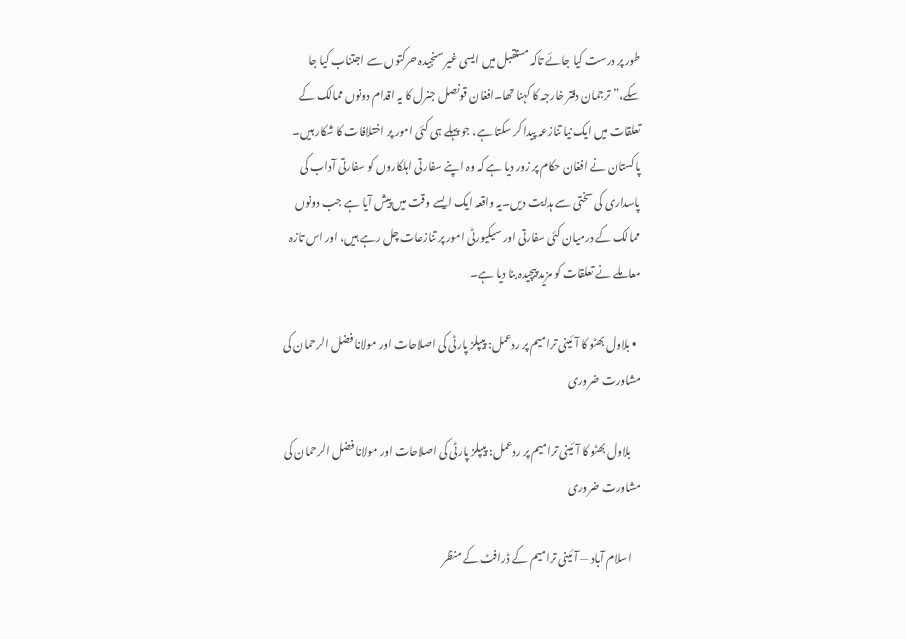طور پر درست کیا جائے تاکہ مستقبل میں ایسی غیر سنجیدہ حرکتوں سے اجتناب کیا جا سکے،” ترجمان دفتر خارجہ کا کہنا تھا۔افغان قونصل جنرل کا یہ اقدام دونوں ممالک کے تعلقات میں ایک نیا تنازعہ پیدا کر سکتا ہے، جو پہلے ہی کئی امور پر اختلافات کا شکار ہیں۔ پاکستان نے افغان حکام پر زور دیا ہے کہ وہ اپنے سفارتی اہلکاروں کو سفارتی آداب کی پاسداری کی سختی سے ہدایت دیں۔یہ واقعہ ایک ایسے وقت میں پیش آیا ہے جب دونوں ممالک کے درمیان کئی سفارتی اور سیکیورٹی امور پر تنازعات چل رہے ہیں، اور اس تازہ معاملے نے تعلقات کو مزید پیچیدہ بنا دیا ہے۔

  • بلاول بھٹو کا آئینی ترامیم پر ردعمل: پیپلز پارٹی کی اصلاحات اور مولانا فضل الرحمان کی مشاورت ضروری

    بلاول بھٹو کا آئینی ترامیم پر ردعمل: پیپلز پارٹی کی اصلاحات اور مولانا فضل الرحمان کی مشاورت ضروری

    اسلام آباد — آئینی ترامیم کے ڈرافٹ کے منظر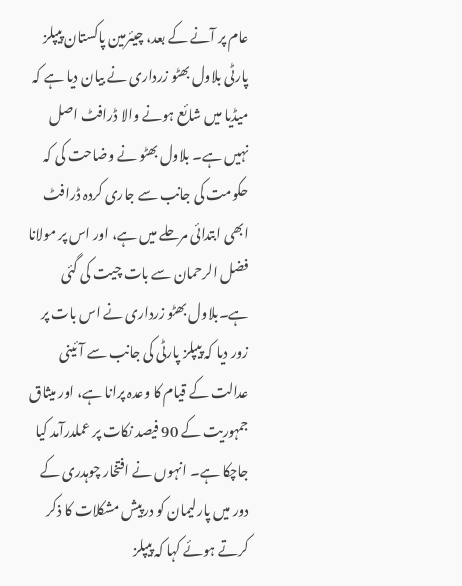عام پر آنے کے بعد، چیئرمین پاکستان پیپلز پارٹی بلاول بھٹو زرداری نے بیان دیا ہے کہ میڈیا میں شائع ہونے والا ڈرافٹ اصل نہیں ہے۔ بلاول بھٹو نے وضاحت کی کہ حکومت کی جانب سے جاری کردہ ڈرافٹ ابھی ابتدائی مرحلے میں ہے، اور اس پر مولانا فضل الرحمان سے بات چیت کی گئی ہے۔بلاول بھٹو زرداری نے اس بات پر زور دیا کہ پیپلز پارٹی کی جانب سے آئینی عدالت کے قیام کا وعدہ پرانا ہے، اور میثاق جمہوریت کے 90 فیصد نکات پر عملدرآمد کیا جاچکا ہے۔ انہوں نے افتخار چوہدری کے دور میں پارلیمان کو درپیش مشکلات کا ذکر کرتے ہوئے کہا کہ پیپلز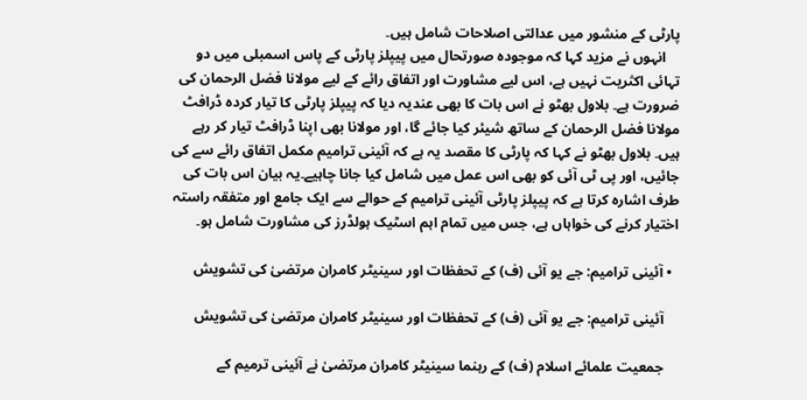پارٹی کے منشور میں عدالتی اصلاحات شامل ہیں۔
    انہوں نے مزید کہا کہ موجودہ صورتحال میں پیپلز پارٹی کے پاس اسمبلی میں دو تہائی اکثریت نہیں ہے، اس لیے مشاورت اور اتفاق رائے کے لیے مولانا فضل الرحمان کی ضرورت ہے۔ بلاول بھٹو نے اس بات کا بھی عندیہ دیا کہ پیپلز پارٹی کا تیار کردہ ڈرافٹ مولانا فضل الرحمان کے ساتھ شیئر کیا جائے گا، اور مولانا بھی اپنا ڈرافٹ تیار کر رہے ہیں۔ بلاول بھٹو نے کہا کہ پارٹی کا مقصد یہ ہے کہ آئینی ترامیم مکمل اتفاق رائے سے کی جائیں، اور پی ٹی آئی کو بھی اس عمل میں شامل کیا جانا چاہیے۔یہ بیان اس بات کی طرف اشارہ کرتا ہے کہ پیپلز پارٹی آئینی ترامیم کے حوالے سے ایک جامع اور متفقہ راستہ اختیار کرنے کی خواہاں ہے، جس میں تمام اہم اسٹیک ہولڈرز کی مشاورت شامل ہو۔

  • آئینی ترامیم: جے یو آئی (ف) کے تحفظات اور سینیٹر کامران مرتضیٰ کی تشویش

    آئینی ترامیم: جے یو آئی (ف) کے تحفظات اور سینیٹر کامران مرتضیٰ کی تشویش

    جمعیت علمائے اسلام (ف) کے رہنما سینیٹر کامران مرتضیٰ نے آئینی ترمیم کے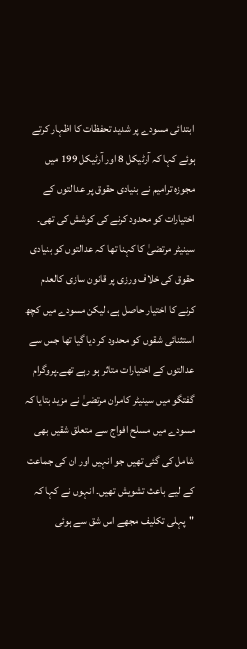ابتدائی مسودے پر شدید تحفظات کا اظہار کرتے ہوئے کہا کہ آرٹیکل 8 اور آرٹیکل 199 میں مجوزہ ترامیم نے بنیادی حقوق پر عدالتوں کے اختیارات کو محدود کرنے کی کوشش کی تھی۔ سینیٹر مرتضیٰ کا کہنا تھا کہ عدالتوں کو بنیادی حقوق کی خلاف ورزی پر قانون سازی کالعدم کرنے کا اختیار حاصل ہے، لیکن مسودے میں کچھ استثنائی شقوں کو محدود کر دیا گیا تھا جس سے عدالتوں کے اختیارات متاثر ہو رہے تھے۔پروگرام گفتگو میں سینیٹر کامران مرتضیٰ نے مزید بتایا کہ مسودے میں مسلح افواج سے متعلق شقیں بھی شامل کی گئی تھیں جو انہیں اور ان کی جماعت کے لیے باعث تشویش تھیں۔ انہوں نے کہا کہ "پہلی تکلیف مجھے اس شق سے ہوئی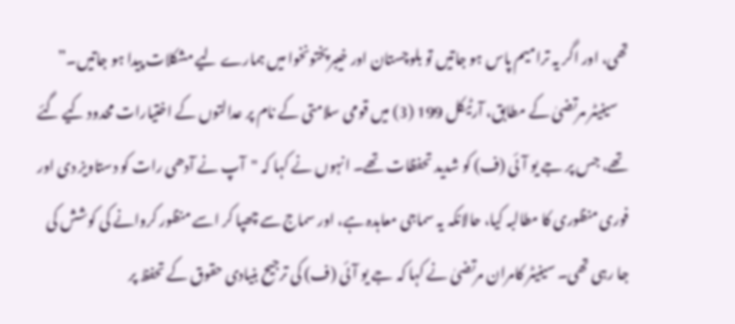تھی، اور اگر یہ ترامیم پاس ہو جاتیں تو بلوچستان اور خیبرپختونخوا میں ہمارے لیے مشکلات پیدا ہو جاتیں۔”
    سینیٹر مرتضیٰ کے مطابق، آرٹیکل 199 (3) میں قومی سلامتی کے نام پر عدالتوں کے اختیارات محدود کیے گئے تھے، جس پر جے یو آئی (ف) کو شدید تحفظات تھے۔ انہوں نے کہا کہ "آپ نے آدھی رات کو دستاویز دی اور فوری منظوری کا مطالبہ کیا، حالانکہ یہ سماجی معاہدہ ہے، اور سماج سے چھپا کر اسے منظور کروانے کی کوشش کی جا رہی تھی۔ سینیٹر کامران مرتضیٰ نے کہا کہ جے یو آئی (ف) کی ترجیح بنیادی حقوق کے تحفظ پر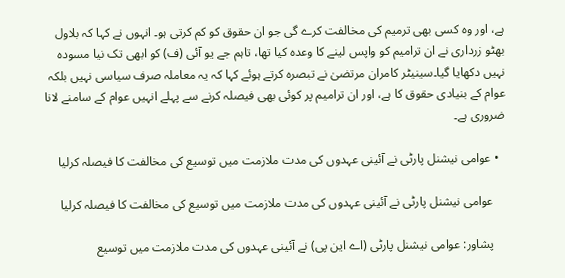ہے، اور وہ کسی بھی ترمیم کی مخالفت کرے گی جو ان حقوق کو کم کرتی ہو۔ انہوں نے کہا کہ بلاول بھٹو زرداری نے ان ترامیم کو واپس لینے کا وعدہ کیا تھا، تاہم جے یو آئی (ف) کو ابھی تک نیا مسودہ نہیں دکھایا گیا۔سینیٹر کامران مرتضیٰ نے تبصرہ کرتے ہوئے کہا کہ یہ معاملہ صرف سیاسی نہیں بلکہ عوام کے بنیادی حقوق کا ہے، اور ان ترامیم پر کوئی بھی فیصلہ کرنے سے پہلے انہیں عوام کے سامنے لانا ضروری ہے۔

  • عوامی نیشنل پارٹی نے آئینی عہدوں کی مدت ملازمت میں توسیع کی مخالفت کا فیصلہ کرلیا

    عوامی نیشنل پارٹی نے آئینی عہدوں کی مدت ملازمت میں توسیع کی مخالفت کا فیصلہ کرلیا

    پشاور: عوامی نیشنل پارٹی (اے این پی) نے آئینی عہدوں کی مدت ملازمت میں توسیع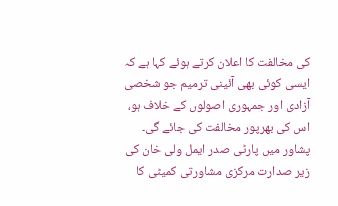کی مخالفت کا اعلان کرتے ہوئے کہا ہے کہ ایسی کوئی بھی آئینی ترمیم جو شخصی آزادی اور جمہوری اصولوں کے خلاف ہو، اس کی بھرپور مخالفت کی جائے گی۔ پشاور میں پارٹی صدر ایمل ولی خان کی زیر صدارت مرکزی مشاورتی کمیٹی کا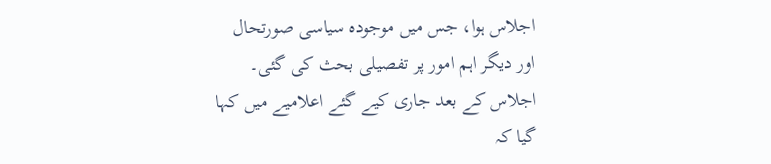اجلاس ہوا، جس میں موجودہ سیاسی صورتحال اور دیگر اہم امور پر تفصیلی بحث کی گئی۔ اجلاس کے بعد جاری کیے گئے اعلامیے میں کہا گیا کہ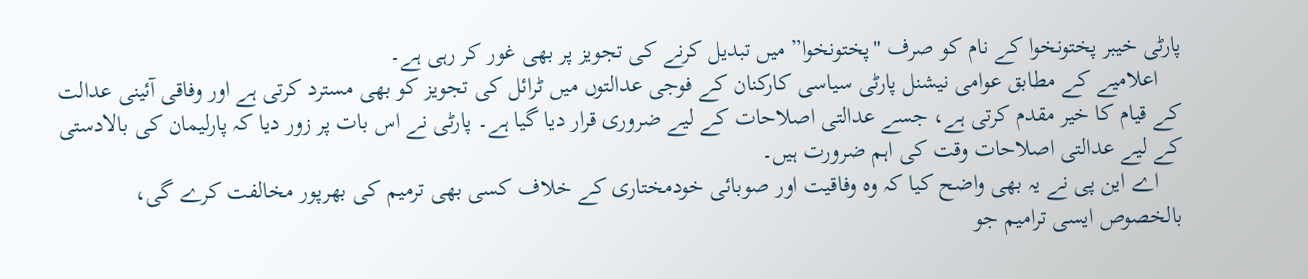پارٹی خیبر پختونخوا کے نام کو صرف "پختونخوا” میں تبدیل کرنے کی تجویز پر بھی غور کر رہی ہے۔
    اعلامیے کے مطابق عوامی نیشنل پارٹی سیاسی کارکنان کے فوجی عدالتوں میں ٹرائل کی تجویز کو بھی مسترد کرتی ہے اور وفاقی آئینی عدالت کے قیام کا خیر مقدم کرتی ہے، جسے عدالتی اصلاحات کے لیے ضروری قرار دیا گیا ہے۔ پارٹی نے اس بات پر زور دیا کہ پارلیمان کی بالادستی کے لیے عدالتی اصلاحات وقت کی اہم ضرورت ہیں۔
    اے این پی نے یہ بھی واضح کیا کہ وہ وفاقیت اور صوبائی خودمختاری کے خلاف کسی بھی ترمیم کی بھرپور مخالفت کرے گی، بالخصوص ایسی ترامیم جو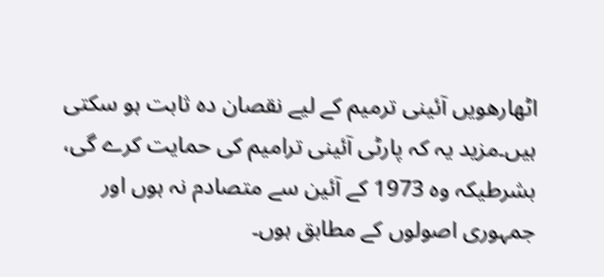اٹھارھویں آئینی ترمیم کے لیے نقصان دہ ثابت ہو سکتی ہیں۔مزید یہ کہ پارٹی آئینی ترامیم کی حمایت کرے گی، بشرطیکہ وہ 1973 کے آئین سے متصادم نہ ہوں اور جمہوری اصولوں کے مطابق ہوں۔